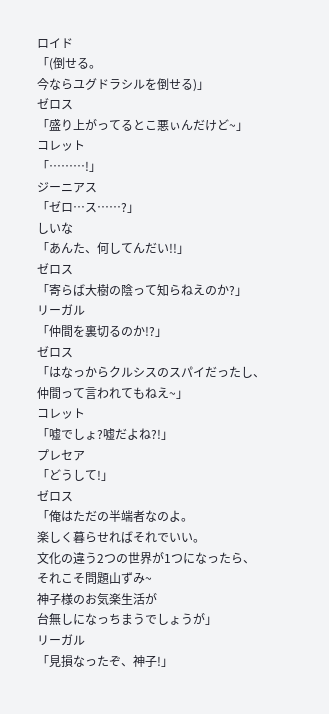ロイド
「(倒せる。
今ならユグドラシルを倒せる)」
ゼロス
「盛り上がってるとこ悪ぃんだけど~」
コレット
「………!」
ジーニアス
「ゼロ…ス……?」
しいな
「あんた、何してんだい!!」
ゼロス
「寄らば大樹の陰って知らねえのか?」
リーガル
「仲間を裏切るのか!?」
ゼロス
「はなっからクルシスのスパイだったし、
仲間って言われてもねえ~」
コレット
「嘘でしょ?嘘だよね?!」
プレセア
「どうして!」
ゼロス
「俺はただの半端者なのよ。
楽しく暮らせればそれでいい。
文化の違う2つの世界が1つになったら、
それこそ問題山ずみ~
神子様のお気楽生活が
台無しになっちまうでしょうが」
リーガル
「見損なったぞ、神子!」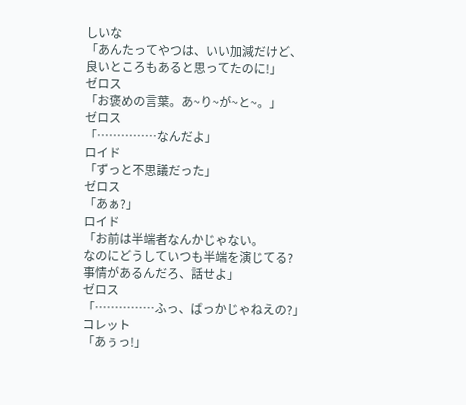しいな
「あんたってやつは、いい加減だけど、
良いところもあると思ってたのに!」
ゼロス
「お褒めの言葉。あ~り~が~と~。」
ゼロス
「……………なんだよ」
ロイド
「ずっと不思議だった」
ゼロス
「あぁ?」
ロイド
「お前は半端者なんかじゃない。
なのにどうしていつも半端を演じてる?
事情があるんだろ、話せよ」
ゼロス
「……………ふっ、ばっかじゃねえの?」
コレット
「あぅっ!」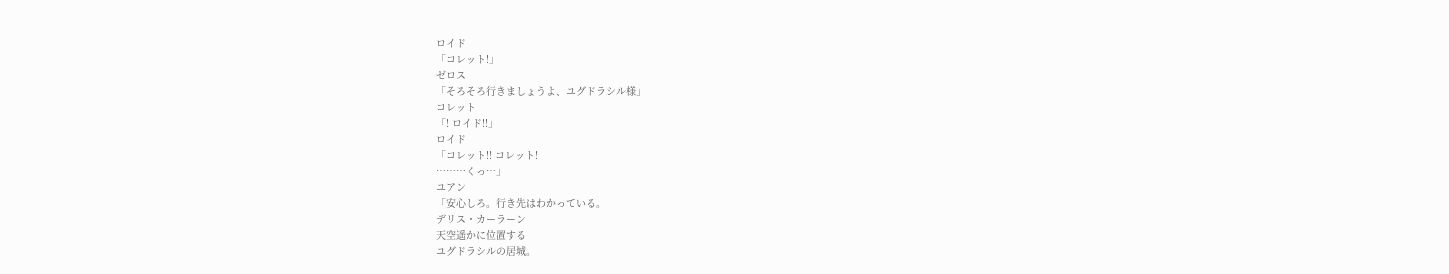ロイド
「コレット!」
ゼロス
「そろそろ行きましょうよ、ユグドラシル様」
コレット
「! ロイド!!」
ロイド
「コレット!! コレット!
………くっ…」
ユアン
「安心しろ。行き先はわかっている。
デリス・カーラーン
天空遥かに位置する
ユグドラシルの居城。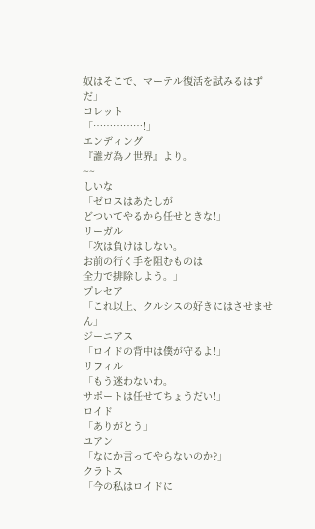奴はそこで、マーテル復活を試みるはずだ」
コレット
「……………!」
エンディング
『誰ガ為ノ世界』より。
~~
しいな
「ゼロスはあたしが
どついてやるから任せときな!」
リーガル
「次は負けはしない。
お前の行く手を阻むものは
全力で排除しよう。」
プレセア
「これ以上、クルシスの好きにはさせません」
ジーニアス
「ロイドの背中は僕が守るよ!」
リフィル
「もう迷わないわ。
サポートは任せてちょうだい!」
ロイド
「ありがとう」
ユアン
「なにか言ってやらないのか?」
クラトス
「今の私はロイドに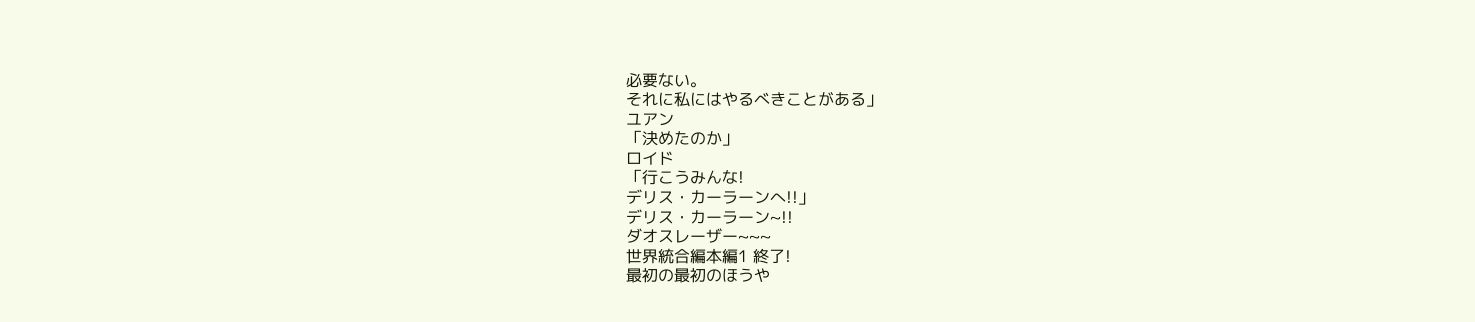必要ない。
それに私にはやるべきことがある」
ユアン
「決めたのか」
ロイド
「行こうみんな!
デリス・カーラーンへ!!」
デリス・カーラーン~!!
ダオスレーザー~~~
世界統合編本編1 終了!
最初の最初のほうや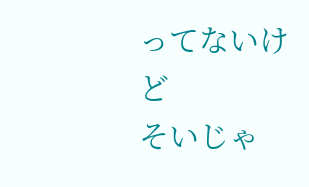ってないけど
そいじゃ